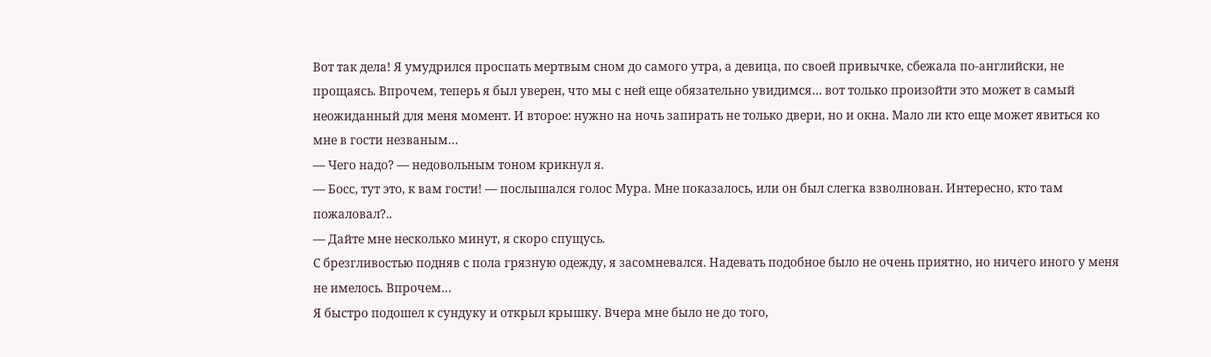Вот так дела! Я умудрился проспать мертвым сном до самого утра, а девица, по своей привычке, сбежала по-английски, не прощаясь. Впрочем, теперь я был уверен, что мы с ней еще обязательно увидимся… вот только произойти это может в самый неожиданный для меня момент. И второе: нужно на ночь запирать не только двери, но и окна. Мало ли кто еще может явиться ко мне в гости незваным…
— Чего надо? — недовольным тоном крикнул я.
— Босс, тут это, к вам гости! — послышался голос Мура. Мне показалось, или он был слегка взволнован. Интересно, кто там пожаловал?..
— Дайте мне несколько минут, я скоро спущусь.
С брезгливостью подняв с пола грязную одежду, я засомневался. Надевать подобное было не очень приятно, но ничего иного у меня не имелось. Впрочем…
Я быстро подошел к сундуку и открыл крышку. Вчера мне было не до того,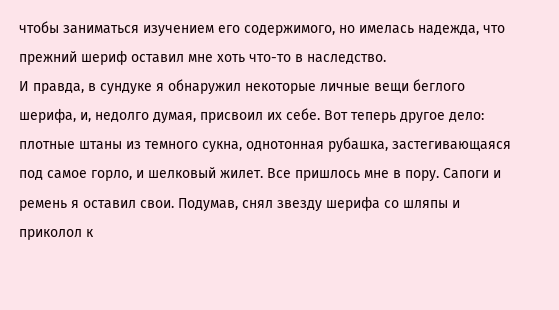чтобы заниматься изучением его содержимого, но имелась надежда, что прежний шериф оставил мне хоть что-то в наследство.
И правда, в сундуке я обнаружил некоторые личные вещи беглого шерифа, и, недолго думая, присвоил их себе. Вот теперь другое дело: плотные штаны из темного сукна, однотонная рубашка, застегивающаяся под самое горло, и шелковый жилет. Все пришлось мне в пору. Сапоги и ремень я оставил свои. Подумав, снял звезду шерифа со шляпы и приколол к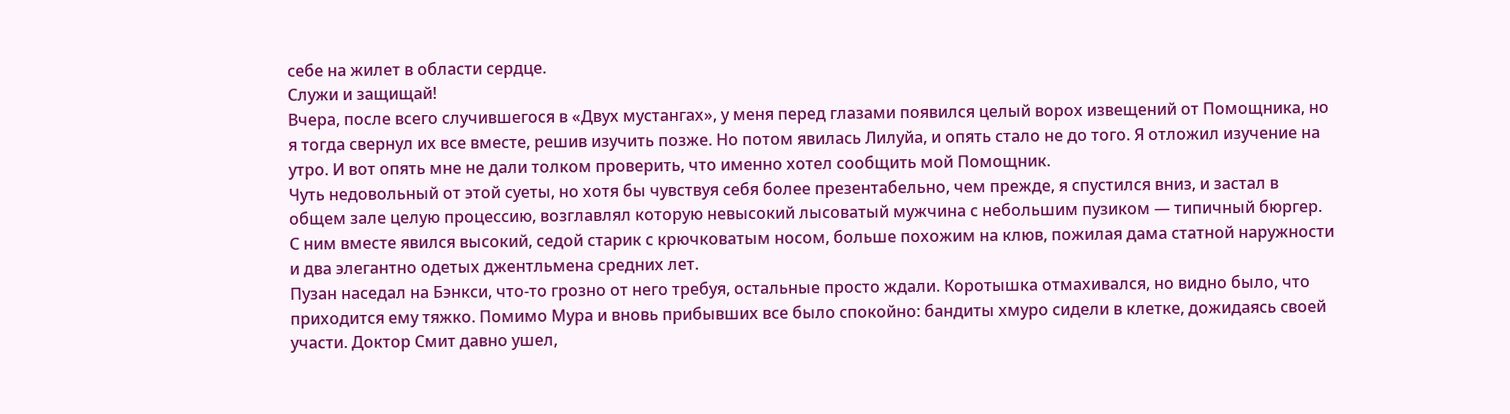себе на жилет в области сердце.
Служи и защищай!
Вчера, после всего случившегося в «Двух мустангах», у меня перед глазами появился целый ворох извещений от Помощника, но я тогда свернул их все вместе, решив изучить позже. Но потом явилась Лилуйа, и опять стало не до того. Я отложил изучение на утро. И вот опять мне не дали толком проверить, что именно хотел сообщить мой Помощник.
Чуть недовольный от этой суеты, но хотя бы чувствуя себя более презентабельно, чем прежде, я спустился вниз, и застал в общем зале целую процессию, возглавлял которую невысокий лысоватый мужчина с небольшим пузиком — типичный бюргер. С ним вместе явился высокий, седой старик с крючковатым носом, больше похожим на клюв, пожилая дама статной наружности и два элегантно одетых джентльмена средних лет.
Пузан наседал на Бэнкси, что-то грозно от него требуя, остальные просто ждали. Коротышка отмахивался, но видно было, что приходится ему тяжко. Помимо Мура и вновь прибывших все было спокойно: бандиты хмуро сидели в клетке, дожидаясь своей участи. Доктор Смит давно ушел,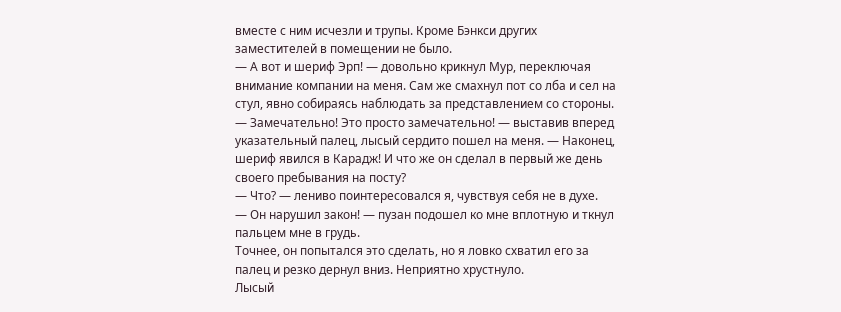вместе с ним исчезли и трупы. Кроме Бэнкси других заместителей в помещении не было.
— А вот и шериф Эрп! — довольно крикнул Мур, переключая внимание компании на меня. Сам же смахнул пот со лба и сел на стул, явно собираясь наблюдать за представлением со стороны.
— Замечательно! Это просто замечательно! — выставив вперед указательный палец, лысый сердито пошел на меня. — Наконец, шериф явился в Карадж! И что же он сделал в первый же день своего пребывания на посту?
— Что? — лениво поинтересовался я, чувствуя себя не в духе.
— Он нарушил закон! — пузан подошел ко мне вплотную и ткнул пальцем мне в грудь.
Точнее, он попытался это сделать, но я ловко схватил его за палец и резко дернул вниз. Неприятно хрустнуло.
Лысый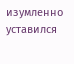изумленно уставился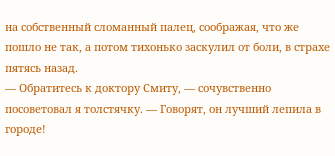на собственный сломанный палец, соображая, что же пошло не так, а потом тихонько заскулил от боли, в страхе пятясь назад.
— Обратитесь к доктору Смиту, — сочувственно посоветовал я толстячку. — Говорят, он лучший лепила в городе!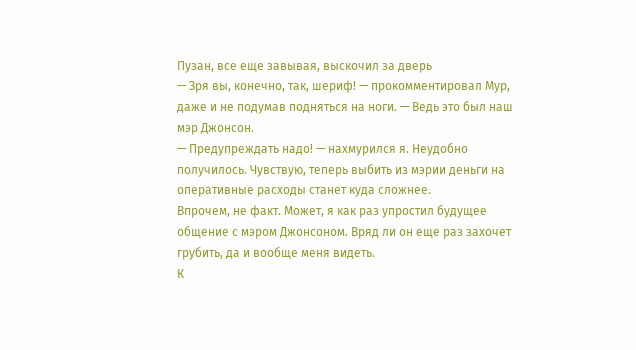Пузан, все еще завывая, выскочил за дверь
— Зря вы, конечно, так, шериф! — прокомментировал Мур, даже и не подумав подняться на ноги. — Ведь это был наш мэр Джонсон.
— Предупреждать надо! — нахмурился я. Неудобно получилось. Чувствую, теперь выбить из мэрии деньги на оперативные расходы станет куда сложнее.
Впрочем, не факт. Может, я как раз упростил будущее общение с мэром Джонсоном. Вряд ли он еще раз захочет грубить, да и вообще меня видеть.
К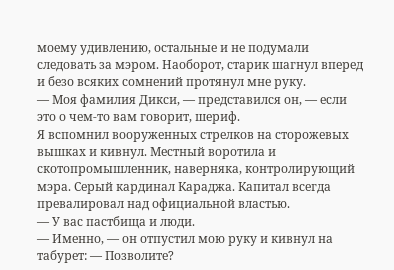моему удивлению, остальные и не подумали следовать за мэром. Наоборот, старик шагнул вперед и безо всяких сомнений протянул мне руку.
— Моя фамилия Дикси, — представился он, — если это о чем-то вам говорит, шериф.
Я вспомнил вооруженных стрелков на сторожевых вышках и кивнул. Местный воротила и скотопромышленник, наверняка, контролирующий мэра. Серый кардинал Караджа. Капитал всегда превалировал над официальной властью.
— У вас пастбища и люди.
— Именно, — он отпустил мою руку и кивнул на табурет: — Позволите?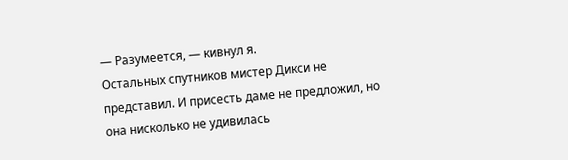— Разумеется, — кивнул я.
Остальных спутников мистер Дикси не представил. И присесть даме не предложил, но она нисколько не удивилась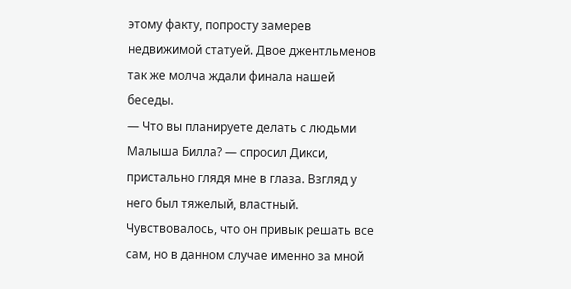этому факту, попросту замерев недвижимой статуей. Двое джентльменов так же молча ждали финала нашей беседы.
— Что вы планируете делать с людьми Малыша Билла? — спросил Дикси, пристально глядя мне в глаза. Взгляд у него был тяжелый, властный. Чувствовалось, что он привык решать все сам, но в данном случае именно за мной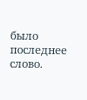было последнее слово.